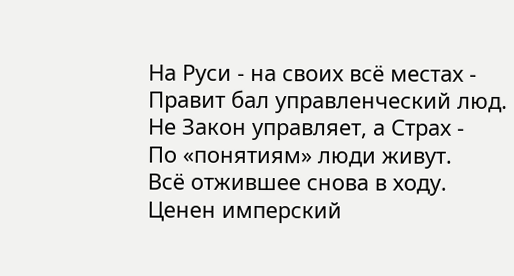На Руси - на своих всё местах -
Правит бал управленческий люд.
Не Закон управляет, а Страх -
По «понятиям» люди живут.
Всё отжившее снова в ходу.
Ценен имперский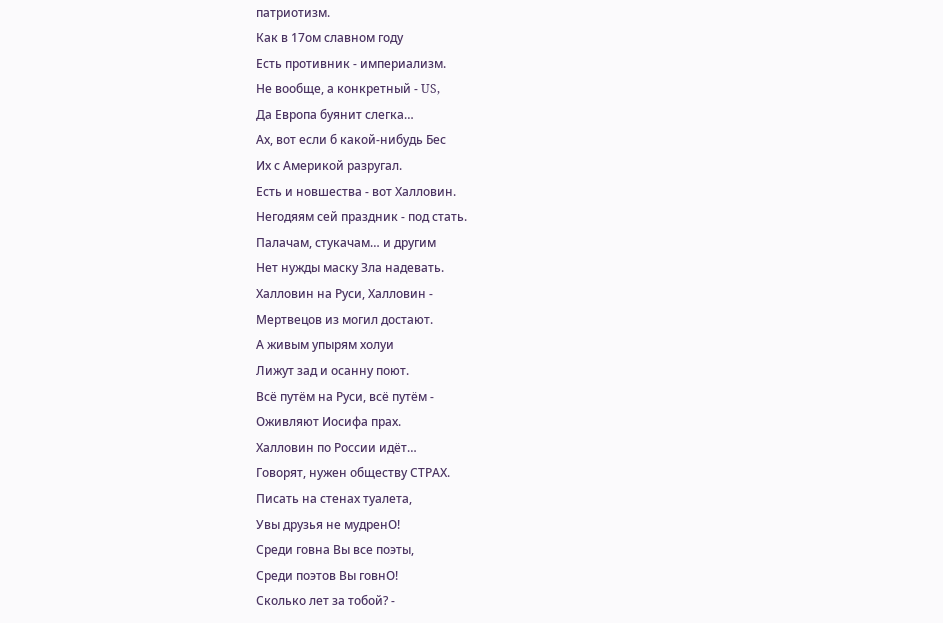патриотизм.
Как в 17ом славном году
Есть противник - империализм.
Не вообще, а конкретный - US,
Да Европа буянит слегка…
Ах, вот если б какой-нибудь Бес
Их с Америкой разругал.
Есть и новшества - вот Халловин.
Негодяям сей праздник - под стать.
Палачам, стукачам… и другим
Нет нужды маску Зла надевать.
Халловин на Руси, Халловин -
Мертвецов из могил достают.
А живым упырям холуи
Лижут зад и осанну поют.
Всё путём на Руси, всё путём -
Оживляют Иосифа прах.
Халловин по России идёт…
Говорят, нужен обществу СТРАХ.
Писать на стенах туалета,
Увы друзья не мудренО!
Среди говна Вы все поэты,
Среди поэтов Вы говнО!
Сколько лет за тобой? -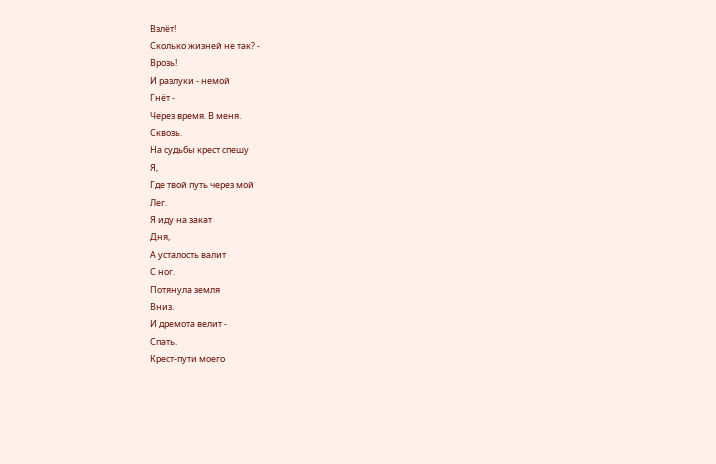Взлёт!
Сколько жизней не так? -
Врозь!
И разлуки - немой
Гнёт -
Через время. В меня.
Сквозь.
На судьбы крест спешу
Я,
Где твой путь через мой
Лег.
Я иду на закат
Дня,
А усталость валит
С ног.
Потянула земля
Вниз.
И дремота велит -
Спать.
Крест-пути моего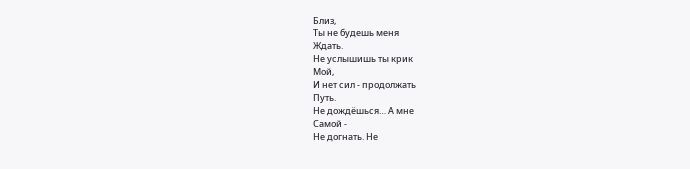Близ,
Ты не будешь меня
Ждать.
Не услышишь ты крик
Мой,
И нет сил - продолжать
Путь.
Не дождёшься… А мне
Самой -
Не догнать. Не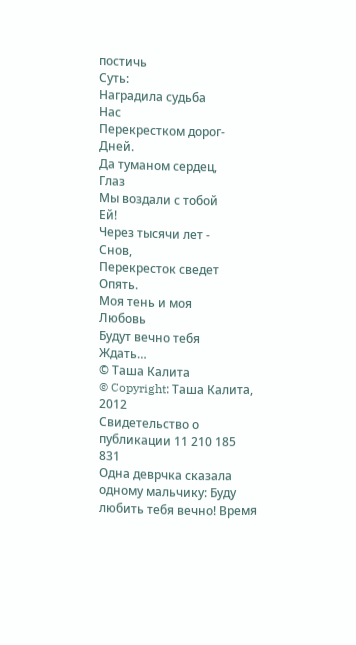постичь
Суть:
Наградила судьба
Нас
Перекрестком дорог-
Дней.
Да туманом сердец,
Глаз
Мы воздали с тобой
Ей!
Через тысячи лет -
Снов,
Перекресток сведет
Опять.
Моя тень и моя
Любовь
Будут вечно тебя
Ждать…
© Таша Калита
© Copyright: Таша Калита, 2012
Свидетельство о публикации 11 210 185 831
Одна деврчка сказала одному мальчику: Буду любить тебя вечно! Время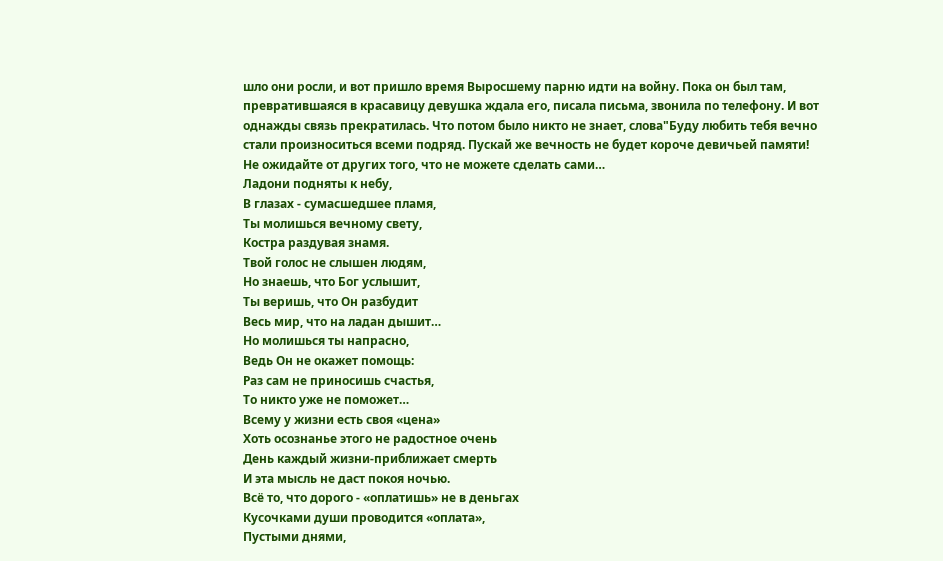шло они росли, и вот пришло время Выросшему парню идти на войну. Пока он был там, превратившаяся в красавицу девушка ждала его, писала письма, звонила по телефону. И вот однажды связь прекратилась. Что потом было никто не знает, слова"Буду любить тебя вечно стали произноситься всеми подряд. Пускай же вечность не будет короче девичьей памяти!
Не ожидайте от других того, что не можете сделать сами…
Ладони подняты к небу,
В глазах - сумасшедшее пламя,
Ты молишься вечному свету,
Костра раздувая знамя.
Твой голос не слышен людям,
Но знаешь, что Бог услышит,
Ты веришь, что Он разбудит
Весь мир, что на ладан дышит…
Но молишься ты напрасно,
Ведь Он не окажет помощь:
Раз сам не приносишь счастья,
То никто уже не поможет…
Всему у жизни есть своя «цена»
Хоть осознанье этого не радостное очень
День каждый жизни-приближает смерть
И эта мысль не даст покоя ночью.
Всё то, что дорого - «оплатишь» не в деньгах
Кусочками души проводится «оплата»,
Пустыми днями,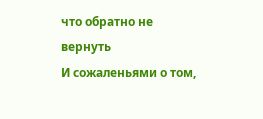что обратно не вернуть
И сожаленьями о том,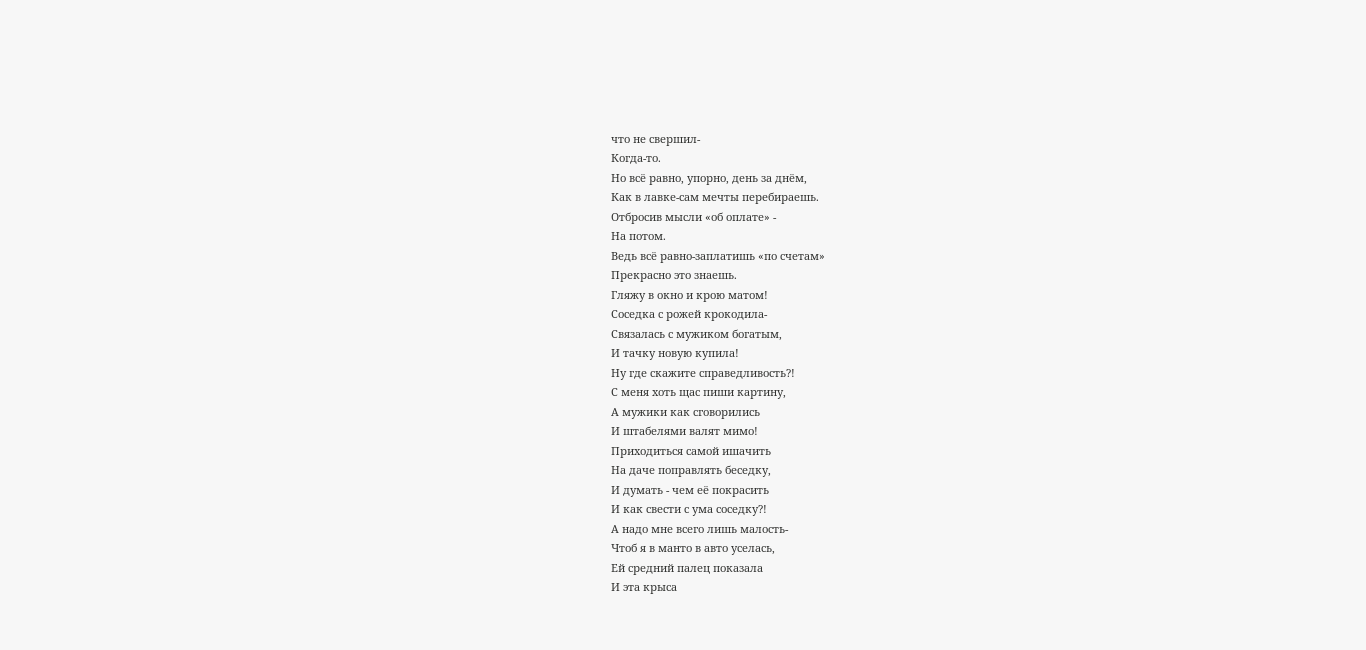что не свершил-
Когда-то.
Но всё равно, упорно, день за днём,
Как в лавке-сам мечты перебираешь.
Отбросив мысли «об оплате» -
На потом.
Ведь всё равно-заплатишь «по счетам»
Прекрасно это знаешь.
Гляжу в окно и крою матом!
Соседка с рожей крокодила-
Связалась с мужиком богатым,
И тачку новую купила!
Ну где скажите справедливость?!
С меня хоть щас пиши картину,
А мужики как сговорились
И штабелями валят мимо!
Приходиться самой ишачить
На даче поправлять беседку,
И думать - чем её покрасить
И как свести с ума соседку?!
А надо мне всего лишь малость-
Чтоб я в манто в авто уселась,
Ей средний палец показала
И эта крыса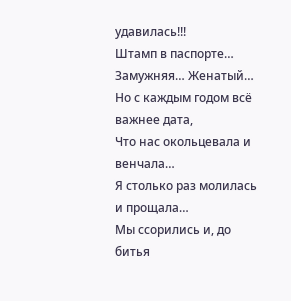удавилась!!!
Штамп в паспорте… Замужняя… Женатый…
Но с каждым годом всё важнее дата,
Что нас окольцевала и венчала…
Я столько раз молилась и прощала…
Мы ссорились и, до битья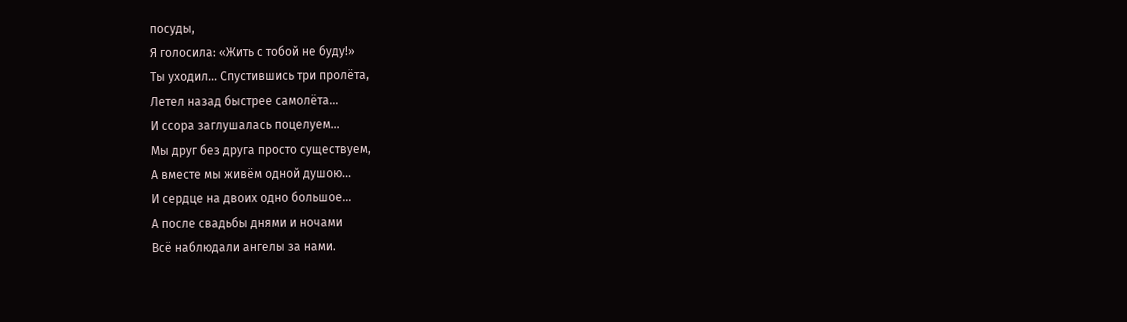посуды,
Я голосила: «Жить с тобой не буду!»
Ты уходил… Спустившись три пролёта,
Летел назад быстрее самолёта…
И ссора заглушалась поцелуем…
Мы друг без друга просто существуем,
А вместе мы живём одной душою…
И сердце на двоих одно большое…
А после свадьбы днями и ночами
Всё наблюдали ангелы за нами.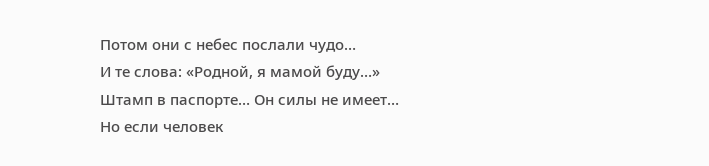Потом они с небес послали чудо…
И те слова: «Родной, я мамой буду…»
Штамп в паспорте… Он силы не имеет…
Но если человек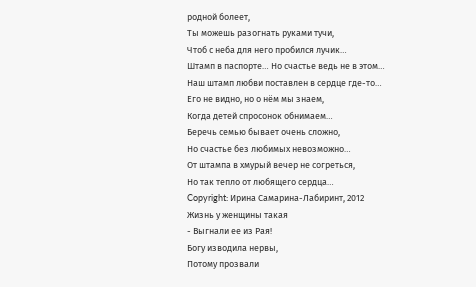родной болеет,
Ты можешь разогнать руками тучи,
Чтоб с неба для него пробился лучик…
Штамп в паспорте… Но счастье ведь не в этом…
Наш штамп любви поставлен в сердце где-то…
Его не видно, но о нём мы знаем,
Когда детей спросонок обнимаем…
Беречь семью бывает очень сложно,
Но счастье без любимых невозможно…
От штампа в хмурый вечер не согреться,
Но так тепло от любящего сердца…
Copyright: Ирина Самарина-Лабиринт, 2012
Жизнь у женщины такая
- Выгнали ее из Рая!
Богу изводила нервы,
Потому прозвали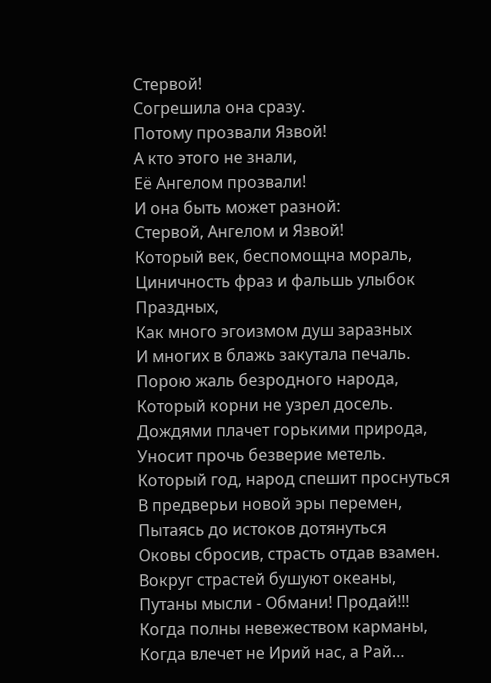Стервой!
Согрешила она сразу.
Потому прозвали Язвой!
А кто этого не знали,
Её Ангелом прозвали!
И она быть может разной:
Стервой, Ангелом и Язвой!
Который век, беспомощна мораль,
Циничность фраз и фальшь улыбок
Праздных,
Как много эгоизмом душ заразных
И многих в блажь закутала печаль.
Порою жаль безродного народа,
Который корни не узрел досель.
Дождями плачет горькими природа,
Уносит прочь безверие метель.
Который год, народ спешит проснуться
В предверьи новой эры перемен,
Пытаясь до истоков дотянуться
Оковы сбросив, страсть отдав взамен.
Вокруг страстей бушуют океаны,
Путаны мысли - Обмани! Продай!!!
Когда полны невежеством карманы,
Когда влечет не Ирий нас, а Рай…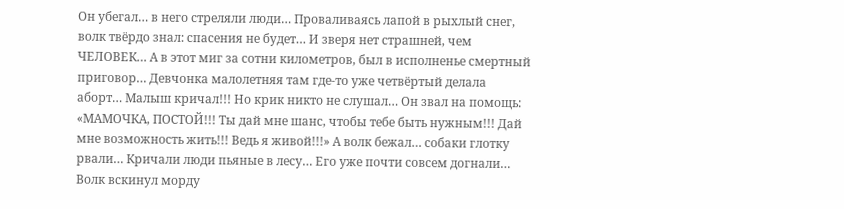Он убегал… в него стреляли люди… Проваливаясь лапой в рыхлый снег, волк твёрдо знал: спасения не будет… И зверя нет страшней, чем ЧЕЛОВЕК… А в этот миг за сотни километров, был в исполненье смертный приговор… Девчонка малолетняя там где-то уже четвёртый делала аборт… Малыш кричал!!! Но крик никто не слушал… Он звал на помощь: «МАМОЧКА, ПОСТОЙ!!! Ты дай мне шанс, чтобы тебе быть нужным!!! Дай мне возможность жить!!! Ведь я живой!!!» А волк бежал… собаки глотку рвали… Кричали люди пьяные в лесу… Его уже почти совсем догнали… Волк вскинул морду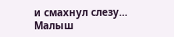и смахнул слезу… Малыш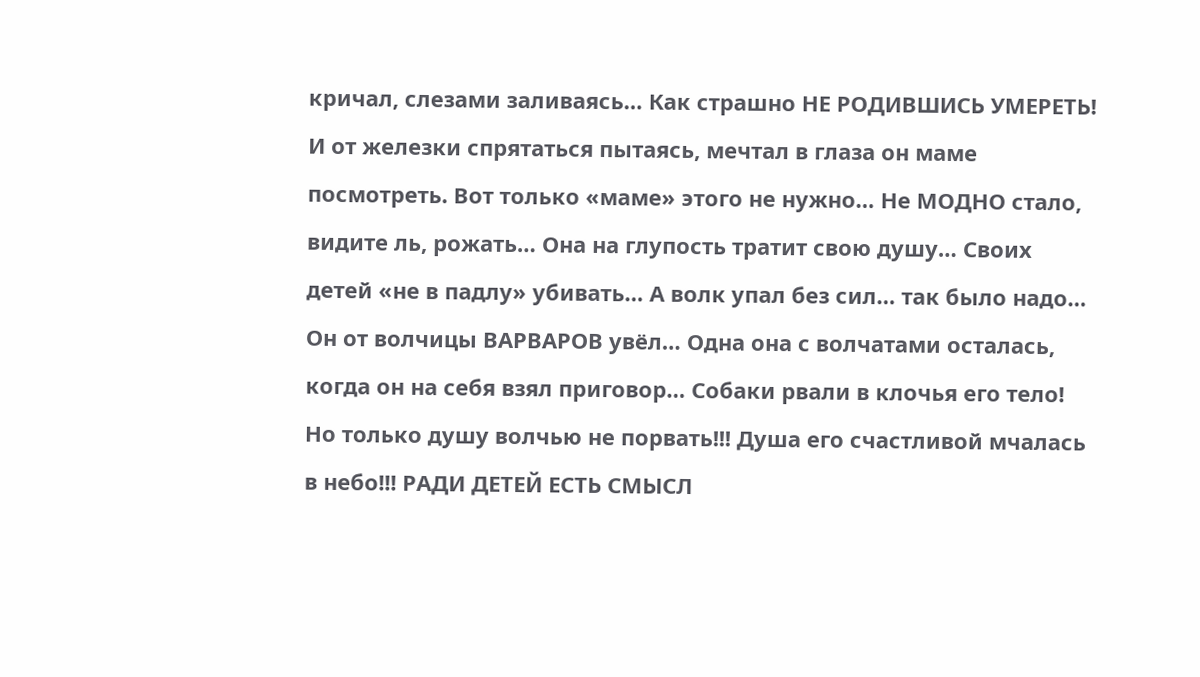кричал, слезами заливаясь… Как страшно НЕ РОДИВШИСЬ УМЕРЕТЬ! И от железки спрятаться пытаясь, мечтал в глаза он маме посмотреть. Вот только «маме» этого не нужно… Не МОДНО стало, видите ль, рожать… Она на глупость тратит свою душу… Своих детей «не в падлу» убивать… А волк упал без сил… так было надо… Он от волчицы ВАРВАРОВ увёл… Одна она с волчатами осталась, когда он на себя взял приговор… Собаки рвали в клочья его тело! Но только душу волчью не порвать!!! Душа его счастливой мчалась в небо!!! РАДИ ДЕТЕЙ ЕСТЬ СМЫСЛ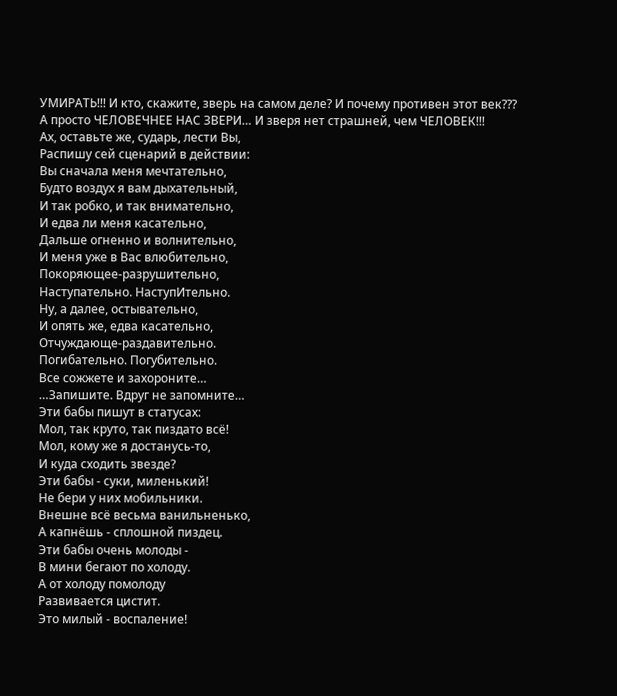УМИРАТЬ!!! И кто, скажите, зверь на самом деле? И почему противен этот век??? А просто ЧЕЛОВЕЧНЕЕ НАС ЗВЕРИ… И зверя нет страшней, чем ЧЕЛОВЕК!!!
Ах, оставьте же, сударь, лести Вы,
Распишу сей сценарий в действии:
Вы сначала меня мечтательно,
Будто воздух я вам дыхательный,
И так робко, и так внимательно,
И едва ли меня касательно,
Дальше огненно и волнительно,
И меня уже в Вас влюбительно,
Покоряющее-разрушительно,
Наступательно. НаступИтельно.
Ну, а далее, остывательно,
И опять же, едва касательно,
Отчуждающе-раздавительно.
Погибательно. Погубительно.
Все сожжете и захороните…
…Запишите. Вдруг не запомните…
Эти бабы пишут в статусах:
Мол, так круто, так пиздато всё!
Мол, кому же я достанусь-то,
И куда сходить звезде?
Эти бабы - суки, миленький!
Не бери у них мобильники.
Внешне всё весьма ванильненько,
А капнёшь - сплошной пиздец.
Эти бабы очень молоды -
В мини бегают по холоду.
А от холоду помолоду
Развивается цистит.
Это милый - воспаление!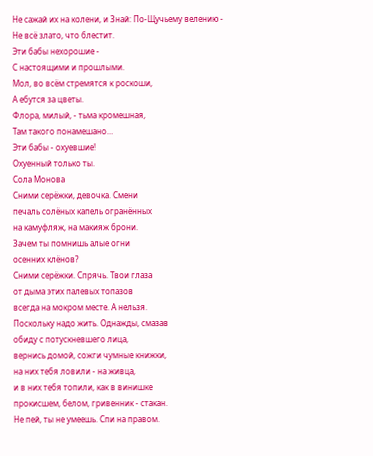Не сажай их на колени, и Знай: По-Щучьему велению -
Не всё злато, что блестит.
Эти бабы нехорошие -
С настоящими и прошлыми.
Мол, во всём стремятся к роскоши,
А ебутся за цветы.
Флора, милый, - тьма кромешная,
Там такого понамешано…
Эти бабы - охуевшие!
Охуенный только ты.
Сола Монова
Сними серёжки, девочка. Смени
печаль солёных капель огранённых
на камуфляж, на макияж брони.
Зачем ты помнишь алые огни
осенних клёнов?
Сними серёжки. Спрячь. Твои глаза
от дыма этих палевых топазов
всегда на мокром месте. А нельзя.
Поскольку надо жить. Однажды, смазав
обиду с потускневшего лица,
вернись домой, сожги чумные книжки,
на них тебя ловили - на живца,
и в них тебя топили, как в винишке
прокисшем, белом, гривенник - стакан.
Не пей, ты не умеешь. Спи на правом.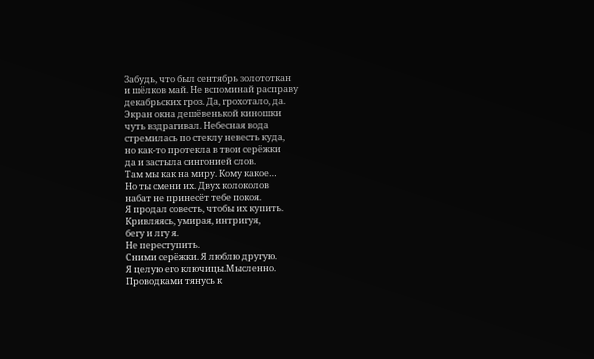Забудь, что был сентябрь золототкан
и шёлков май. Не вспоминай расправу
декабрьских гроз. Да, грохотало, да.
Экран окна дешёвенькой киношки
чуть вздрагивал. Небесная вода
стремилась по стеклу невесть куда,
но как-то протекла в твои серёжки
да и застыла сингонией слов.
Там мы как на миру. Кому какое…
Но ты смени их. Двух колоколов
набат не принесёт тебе покоя.
Я продал совесть, чтобы их купить.
Кривляясь, умирая, интригуя,
бегу и лгу я.
Не переступить.
Сними серёжки. Я люблю другую.
Я целую его ключицы.Мысленно.
Проводками тянусь к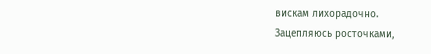вискам лихорадочно.
Зацепляюсь росточками,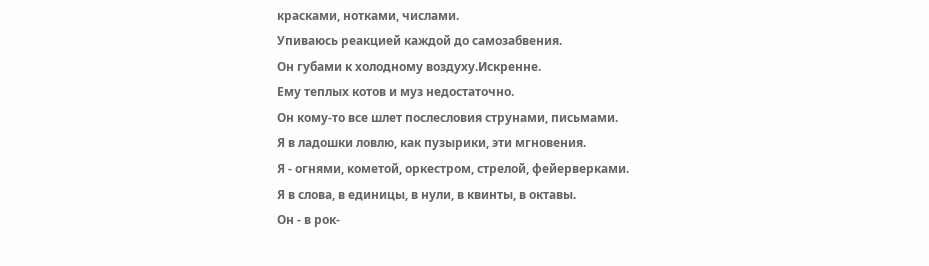красками, нотками, числами.
Упиваюсь реакцией каждой до самозабвения.
Он губами к холодному воздуху.Искренне.
Ему теплых котов и муз недостаточно.
Он кому-то все шлет послесловия струнами, письмами.
Я в ладошки ловлю, как пузырики, эти мгновения.
Я - огнями, кометой, оркестром, стрелой, фейерверками.
Я в слова, в единицы, в нули, в квинты, в октавы.
Он - в рок-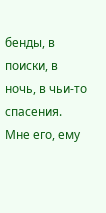бенды, в поиски, в ночь, в чьи-то спасения.
Мне его, ему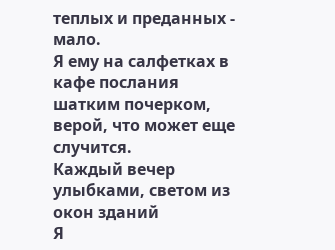теплых и преданных - мало.
Я ему на салфетках в кафе послания
шатким почерком, верой, что может еще случится.
Каждый вечер улыбками, светом из окон зданий
Я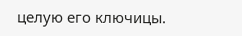целую его ключицы.